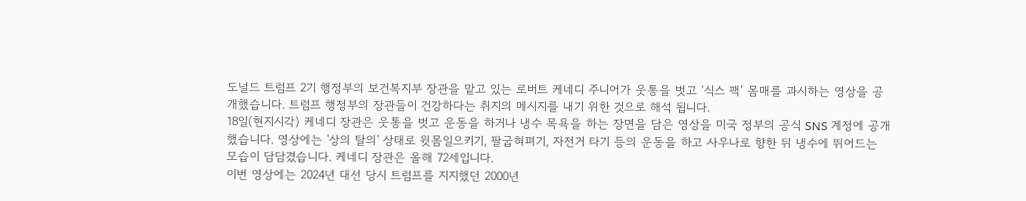도널드 트럼프 2기 행정부의 보건복지부 장관을 맡고 있는 로버트 케네디 주니어가 웃통을 벗고 ‘식스 팩’ 몸매를 과시하는 영상을 공개했습니다. 트럼프 행정부의 장관들이 건강하다는 취지의 메시지를 내기 위한 것으로 해석 됩니다.
18일(현지시각) 케네디 장관은 웃통을 벗고 운동을 하거나 냉수 목욕을 하는 장면을 담은 영상을 미국 정부의 공식 SNS 계정에 공개했습니다. 영상에는 '상의 탈의' 상태로 윗몸일으키기, 팔굽혀펴기, 자전거 타기 등의 운동을 하고 사우나로 향한 뒤 냉수에 뛰어드는 모습이 담담겼습니다. 케네디 장관은 올해 72세입니다.
이번 영상에는 2024년 대선 당시 트럼프를 지지했던 2000년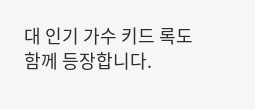대 인기 가수 키드 록도 함께 등장합니다.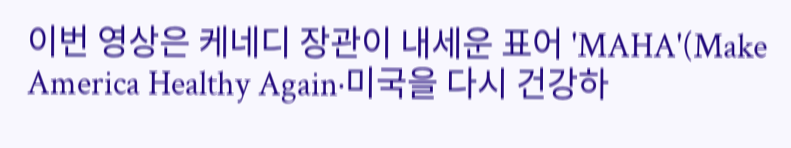이번 영상은 케네디 장관이 내세운 표어 'MAHA'(Make America Healthy Again·미국을 다시 건강하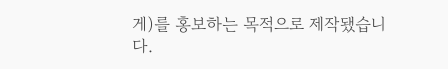게)를 홍보하는 목적으로 제작됐습니다.